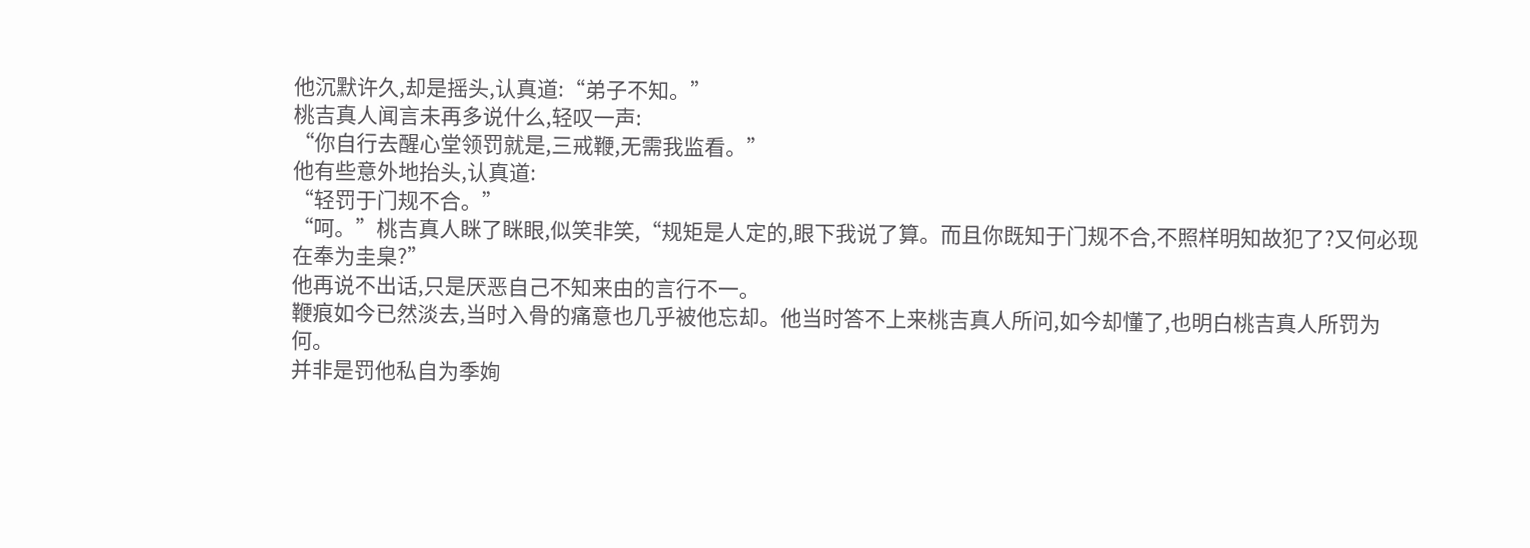他沉默许久,却是摇头,认真道:“弟子不知。”
桃吉真人闻言未再多说什么,轻叹一声:
“你自行去醒心堂领罚就是,三戒鞭,无需我监看。”
他有些意外地抬头,认真道:
“轻罚于门规不合。”
“呵。”桃吉真人眯了眯眼,似笑非笑,“规矩是人定的,眼下我说了算。而且你既知于门规不合,不照样明知故犯了?又何必现在奉为圭臬?”
他再说不出话,只是厌恶自己不知来由的言行不一。
鞭痕如今已然淡去,当时入骨的痛意也几乎被他忘却。他当时答不上来桃吉真人所问,如今却懂了,也明白桃吉真人所罚为何。
并非是罚他私自为季姰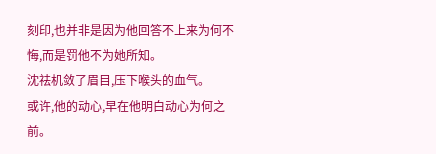刻印,也并非是因为他回答不上来为何不悔,而是罚他不为她所知。
沈祛机敛了眉目,压下喉头的血气。
或许,他的动心,早在他明白动心为何之前。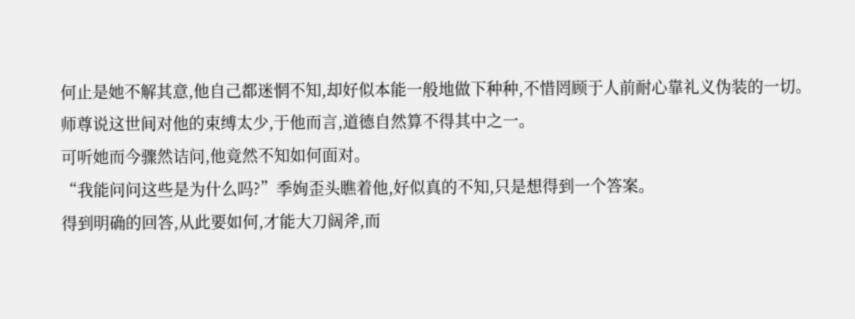何止是她不解其意,他自己都迷惘不知,却好似本能一般地做下种种,不惜罔顾于人前耐心靠礼义伪装的一切。
师尊说这世间对他的束缚太少,于他而言,道德自然算不得其中之一。
可听她而今骤然诘问,他竟然不知如何面对。
“我能问问这些是为什么吗?”季姰歪头瞧着他,好似真的不知,只是想得到一个答案。
得到明确的回答,从此要如何,才能大刀阔斧,而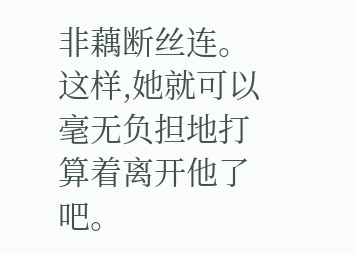非藕断丝连。
这样,她就可以毫无负担地打算着离开他了吧。